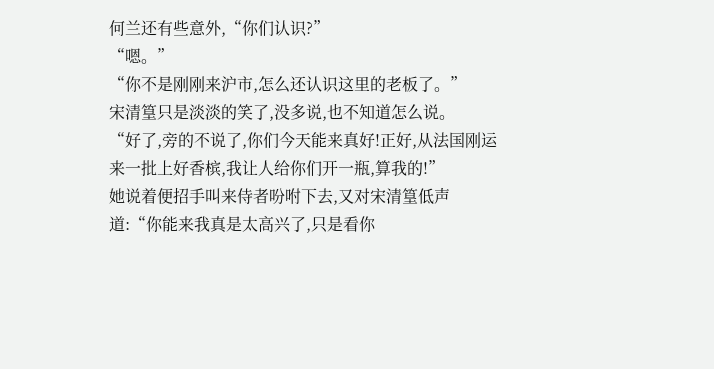何兰还有些意外,“你们认识?”
“嗯。”
“你不是刚刚来沪市,怎么还认识这里的老板了。”
宋清篁只是淡淡的笑了,没多说,也不知道怎么说。
“好了,旁的不说了,你们今天能来真好!正好,从法国刚运来一批上好香槟,我让人给你们开一瓶,算我的!”
她说着便招手叫来侍者吩咐下去,又对宋清篁低声道:“你能来我真是太高兴了,只是看你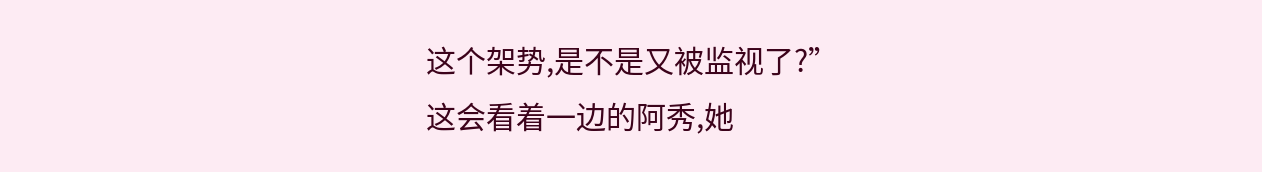这个架势,是不是又被监视了?”
这会看着一边的阿秀,她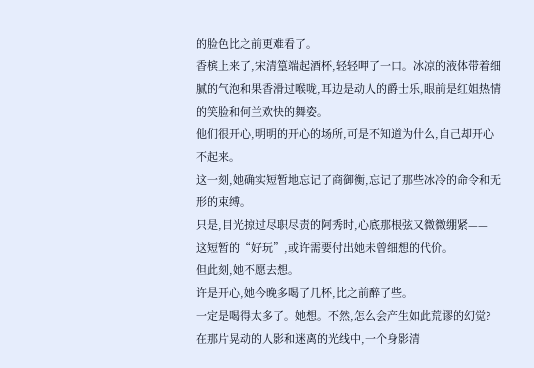的脸色比之前更难看了。
香槟上来了,宋清篁端起酒杯,轻轻呷了一口。冰凉的液体带着细腻的气泡和果香滑过喉咙,耳边是动人的爵士乐,眼前是红姐热情的笑脸和何兰欢快的舞姿。
他们很开心,明明的开心的场所,可是不知道为什么,自己却开心不起来。
这一刻,她确实短暂地忘记了商御衡,忘记了那些冰冷的命令和无形的束缚。
只是,目光掠过尽职尽责的阿秀时,心底那根弦又微微绷紧——
这短暂的“好玩”,或许需要付出她未曾细想的代价。
但此刻,她不愿去想。
许是开心,她今晚多喝了几杯,比之前醉了些。
一定是喝得太多了。她想。不然,怎么会产生如此荒谬的幻觉?
在那片晃动的人影和迷离的光线中,一个身影清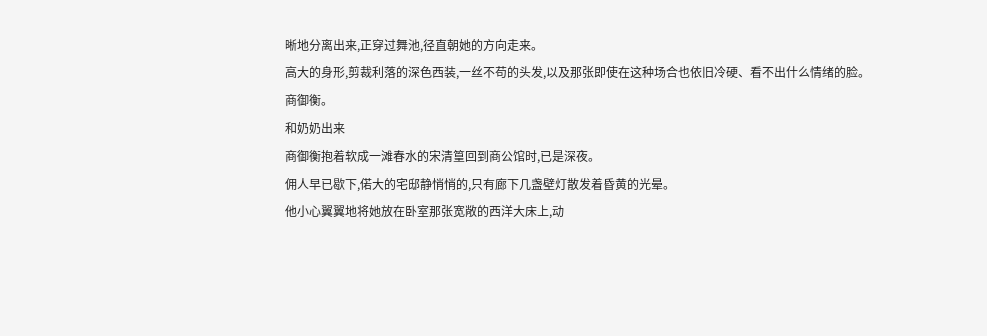晰地分离出来,正穿过舞池,径直朝她的方向走来。
高大的身形,剪裁利落的深色西装,一丝不苟的头发,以及那张即使在这种场合也依旧冷硬、看不出什么情绪的脸。
商御衡。
和奶奶出来
商御衡抱着软成一滩春水的宋清篁回到商公馆时,已是深夜。
佣人早已歇下,偌大的宅邸静悄悄的,只有廊下几盏壁灯散发着昏黄的光晕。
他小心翼翼地将她放在卧室那张宽敞的西洋大床上,动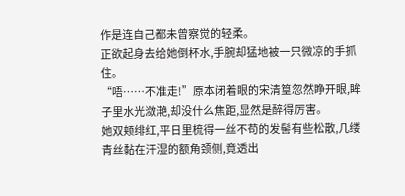作是连自己都未曾察觉的轻柔。
正欲起身去给她倒杯水,手腕却猛地被一只微凉的手抓住。
“唔……不准走!”原本闭着眼的宋清篁忽然睁开眼,眸子里水光潋滟,却没什么焦距,显然是醉得厉害。
她双颊绯红,平日里梳得一丝不苟的发髻有些松散,几缕青丝黏在汗湿的额角颈侧,竟透出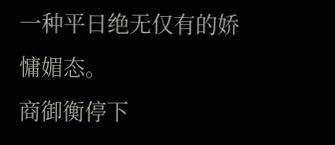一种平日绝无仅有的娇慵媚态。
商御衡停下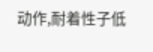动作,耐着性子低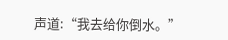声道:“我去给你倒水。”